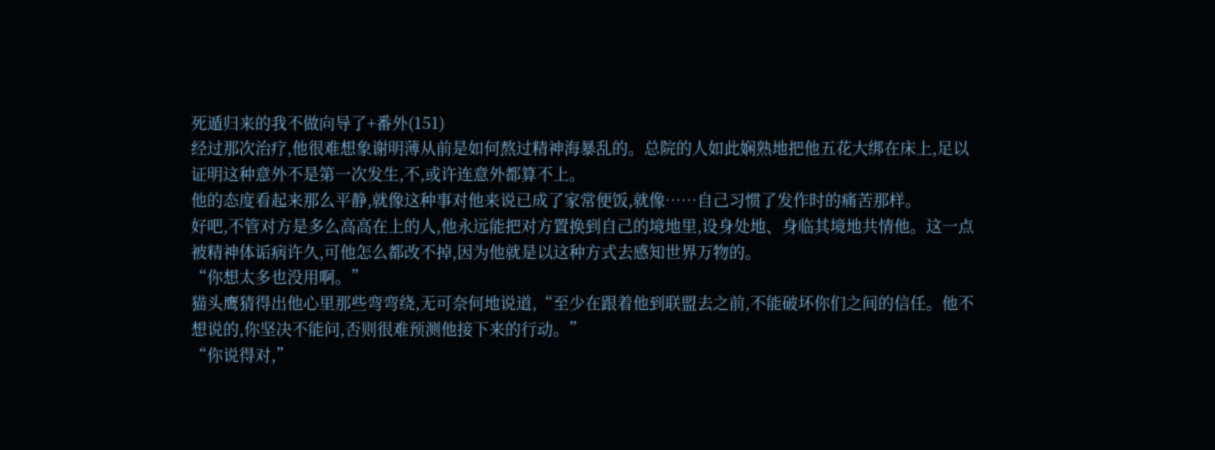死遁归来的我不做向导了+番外(151)
经过那次治疗,他很难想象谢明薄从前是如何熬过精神海暴乱的。总院的人如此娴熟地把他五花大绑在床上,足以证明这种意外不是第一次发生,不,或许连意外都算不上。
他的态度看起来那么平静,就像这种事对他来说已成了家常便饭,就像……自己习惯了发作时的痛苦那样。
好吧,不管对方是多么高高在上的人,他永远能把对方置换到自己的境地里,设身处地、身临其境地共情他。这一点被精神体诟病许久,可他怎么都改不掉,因为他就是以这种方式去感知世界万物的。
“你想太多也没用啊。”
猫头鹰猜得出他心里那些弯弯绕,无可奈何地说道,“至少在跟着他到联盟去之前,不能破坏你们之间的信任。他不想说的,你坚决不能问,否则很难预测他接下来的行动。”
“你说得对,”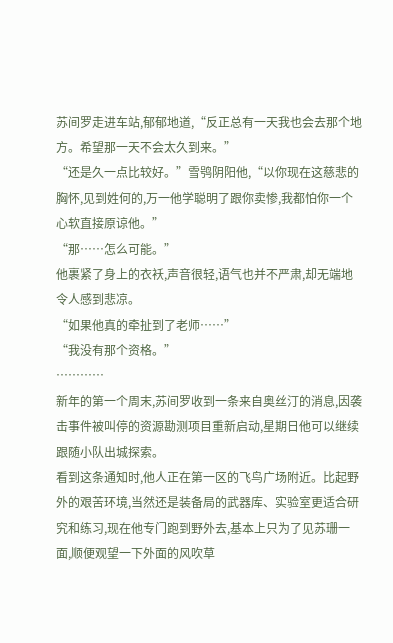苏间罗走进车站,郁郁地道,“反正总有一天我也会去那个地方。希望那一天不会太久到来。”
“还是久一点比较好。”雪鸮阴阳他,“以你现在这慈悲的胸怀,见到姓何的,万一他学聪明了跟你卖惨,我都怕你一个心软直接原谅他。”
“那……怎么可能。”
他裹紧了身上的衣袄,声音很轻,语气也并不严肃,却无端地令人感到悲凉。
“如果他真的牵扯到了老师……”
“我没有那个资格。”
…………
新年的第一个周末,苏间罗收到一条来自奥丝汀的消息,因袭击事件被叫停的资源勘测项目重新启动,星期日他可以继续跟随小队出城探索。
看到这条通知时,他人正在第一区的飞鸟广场附近。比起野外的艰苦环境,当然还是装备局的武器库、实验室更适合研究和练习,现在他专门跑到野外去,基本上只为了见苏珊一面,顺便观望一下外面的风吹草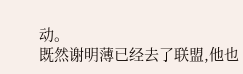动。
既然谢明薄已经去了联盟,他也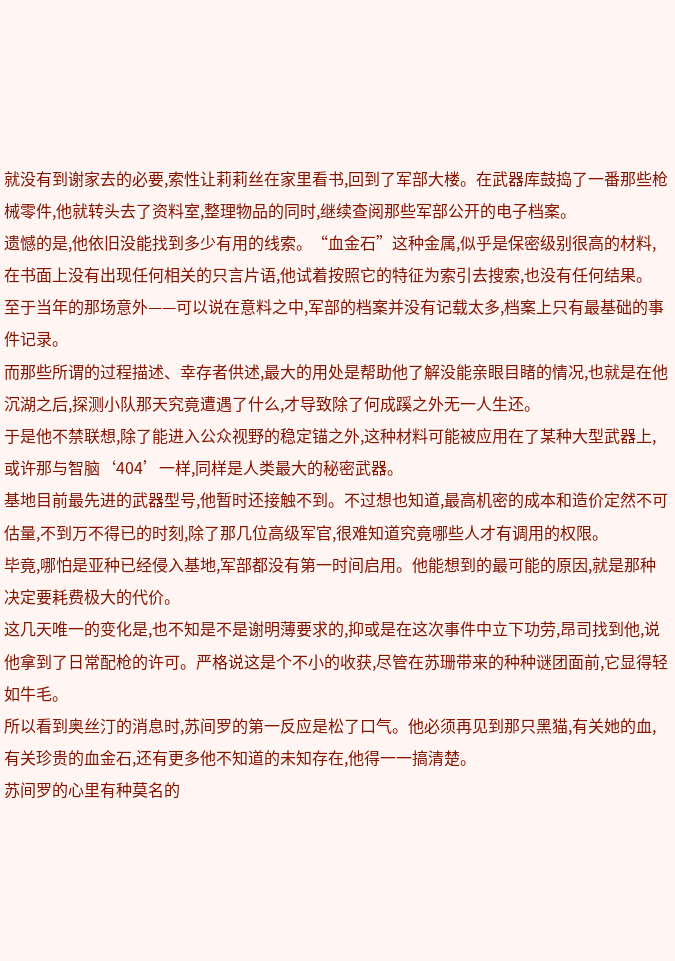就没有到谢家去的必要,索性让莉莉丝在家里看书,回到了军部大楼。在武器库鼓捣了一番那些枪械零件,他就转头去了资料室,整理物品的同时,继续查阅那些军部公开的电子档案。
遗憾的是,他依旧没能找到多少有用的线索。“血金石”这种金属,似乎是保密级别很高的材料,在书面上没有出现任何相关的只言片语,他试着按照它的特征为索引去搜索,也没有任何结果。
至于当年的那场意外——可以说在意料之中,军部的档案并没有记载太多,档案上只有最基础的事件记录。
而那些所谓的过程描述、幸存者供述,最大的用处是帮助他了解没能亲眼目睹的情况,也就是在他沉湖之后,探测小队那天究竟遭遇了什么,才导致除了何成蹊之外无一人生还。
于是他不禁联想,除了能进入公众视野的稳定锚之外,这种材料可能被应用在了某种大型武器上,或许那与智脑‘404’一样,同样是人类最大的秘密武器。
基地目前最先进的武器型号,他暂时还接触不到。不过想也知道,最高机密的成本和造价定然不可估量,不到万不得已的时刻,除了那几位高级军官,很难知道究竟哪些人才有调用的权限。
毕竟,哪怕是亚种已经侵入基地,军部都没有第一时间启用。他能想到的最可能的原因,就是那种决定要耗费极大的代价。
这几天唯一的变化是,也不知是不是谢明薄要求的,抑或是在这次事件中立下功劳,昂司找到他,说他拿到了日常配枪的许可。严格说这是个不小的收获,尽管在苏珊带来的种种谜团面前,它显得轻如牛毛。
所以看到奥丝汀的消息时,苏间罗的第一反应是松了口气。他必须再见到那只黑猫,有关她的血,有关珍贵的血金石,还有更多他不知道的未知存在,他得一一搞清楚。
苏间罗的心里有种莫名的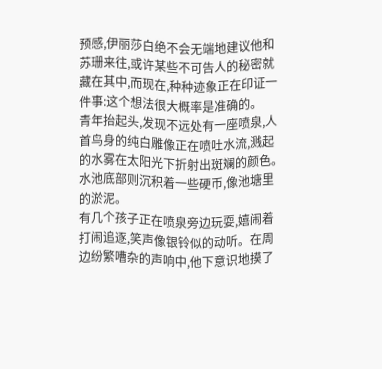预感,伊丽莎白绝不会无端地建议他和苏珊来往,或许某些不可告人的秘密就藏在其中,而现在,种种迹象正在印证一件事:这个想法很大概率是准确的。
青年抬起头,发现不远处有一座喷泉,人首鸟身的纯白雕像正在喷吐水流,溅起的水雾在太阳光下折射出斑斓的颜色。水池底部则沉积着一些硬币,像池塘里的淤泥。
有几个孩子正在喷泉旁边玩耍,嬉闹着打闹追逐,笑声像银铃似的动听。在周边纷繁嘈杂的声响中,他下意识地摸了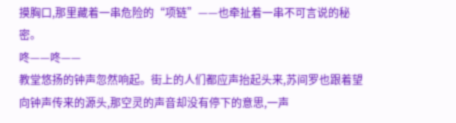摸胸口,那里藏着一串危险的“项链”——也牵扯着一串不可言说的秘密。
咚——咚——
教堂悠扬的钟声忽然响起。街上的人们都应声抬起头来,苏间罗也跟着望向钟声传来的源头,那空灵的声音却没有停下的意思,一声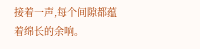接着一声,每个间隙都蕴着绵长的余响。